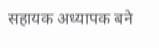सहायक अध्यापक बने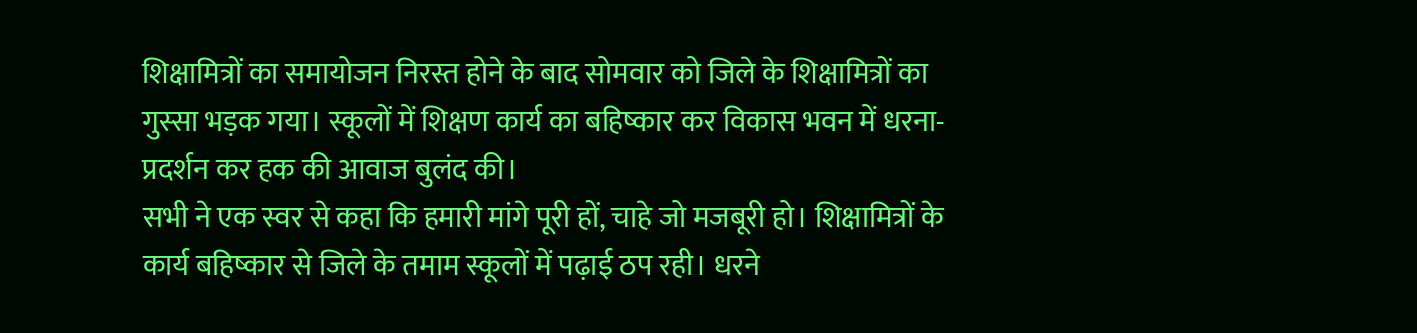शिक्षामित्रों का समायोजन निरस्त होने के बाद सोमवार को जिले के शिक्षामित्रों का गुस्सा भड़क गया। स्कूलों में शिक्षण कार्य का बहिष्कार कर विकास भवन में धरना-प्रदर्शन कर हक की आवाज बुलंद की।
सभी ने एक स्वर से कहा कि हमारी मांगे पूरी हों, चाहे जो मजबूरी हो। शिक्षामित्रों के कार्य बहिष्कार से जिले के तमाम स्कूलों में पढ़ाई ठप रही। धरने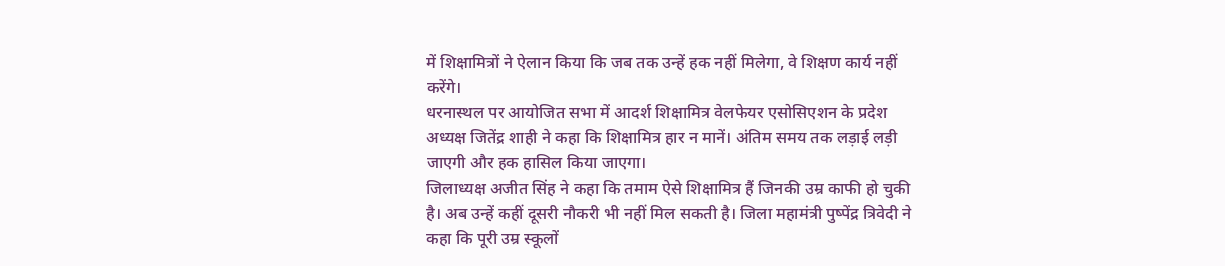में शिक्षामित्रों ने ऐलान किया कि जब तक उन्हें हक नहीं मिलेगा, वे शिक्षण कार्य नहीं करेंगे।
धरनास्थल पर आयोजित सभा में आदर्श शिक्षामित्र वेलफेयर एसोसिएशन के प्रदेश अध्यक्ष जितेंद्र शाही ने कहा कि शिक्षामित्र हार न मानें। अंतिम समय तक लड़ाई लड़ी जाएगी और हक हासिल किया जाएगा।
जिलाध्यक्ष अजीत सिंह ने कहा कि तमाम ऐसे शिक्षामित्र हैं जिनकी उम्र काफी हो चुकी है। अब उन्हें कहीं दूसरी नौकरी भी नहीं मिल सकती है। जिला महामंत्री पुष्पेंद्र त्रिवेदी ने कहा कि पूरी उम्र स्कूलों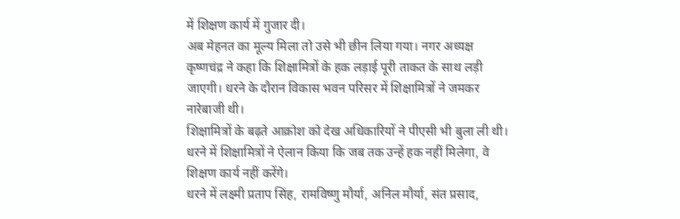में शिक्षण कार्य में गुजार दी।
अब मेहनत का मूल्य मिला तो उसे भी छीन लिया गया। नगर अध्यक्ष कृष्णचंद्र ने कहा कि शिक्षामित्रों के हक लड़ाई पूरी ताकत के साथ लड़ी जाएगी। धरने के दौरान विकास भवन परिसर में शिक्षामित्रों ने जमकर नारेबाजी थी।
शिक्षामित्रों के बढ़ते आक्रोश को देख अधिकारियों ने पीएसी भी बुला ली थी। धरने में शिक्षामित्रों ने ऐलान किया कि जब तक उन्हें हक नहीं मिलेगा, वे शिक्षण कार्य नहीं करेंगे।
धरने में लक्ष्मी प्रताप सिंह, रामविष्णु मौर्या, अनिल मौर्या, संत प्रसाद,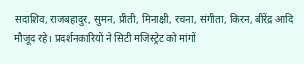सदाशिव, राजबहादुर, सुमन, प्रीती, मिनाक्षी, रचना, संगीता, किरन, बीरेंद्र आदि मौजूद रहे। प्रदर्शनकारियों ने सिटी मजिस्ट्रेट को मांगों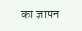का ज्ञापन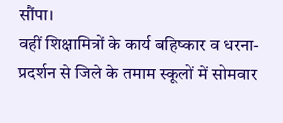सौंपा।
वहीं शिक्षामित्रों के कार्य बहिष्कार व धरना-प्रदर्शन से जिले के तमाम स्कूलों में सोमवार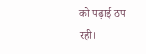को पढ़ाई ठप रही।